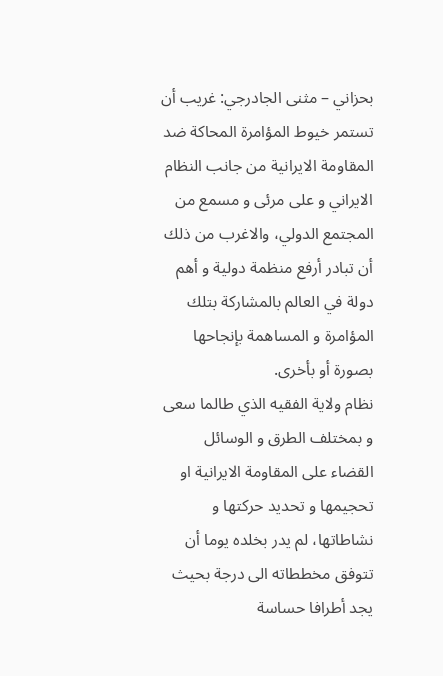بحزاني – مثنى الجادرجي: غريب أن تستمر خيوط المؤامرة المحاکة ضد المقاومة الايرانية من جانب النظام الايراني و على مرئى و مسمع من المجتمع الدولي، والاغرب من ذلك أن تبادر أرفع منظمة دولية و أهم دولة في العالم بالمشارکة بتلك المؤامرة و المساهمة بإنجاحها بصورة أو بأخرى.
نظام ولاية الفقيه الذي طالما سعى و بمختلف الطرق و الوسائل القضاء على المقاومة الايرانية او تحجيمها و تحديد حرکتها و نشاطاتها، لم يدر بخلده يوما أن تتوفق مخططاته الى درجة بحيث يجد أطرافا حساسة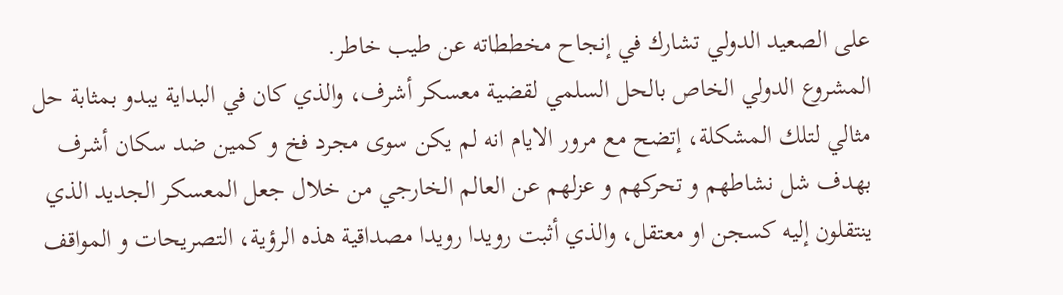على الصعيد الدولي تشارك في إنجاح مخططاته عن طيب خاطر.
المشروع الدولي الخاص بالحل السلمي لقضية معسکر أشرف، والذي کان في البداية يبدو بمثابة حل مثالي لتلك المشکلة، إتضح مع مرور الايام انه لم يکن سوى مجرد فخ و کمين ضد سکان أشرف بهدف شل نشاطهم و تحرکهم و عزلهم عن العالم الخارجي من خلال جعل المعسکر الجديد الذي ينتقلون إليه کسجن او معتقل، والذي أثبت رويدا رويدا مصداقية هذه الرؤية، التصريحات و المواقف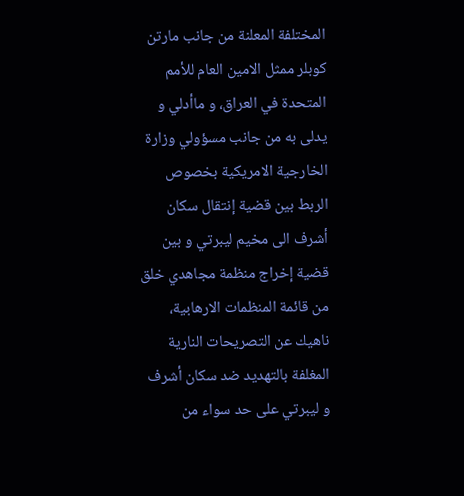المختلفة المعلنة من جانب مارتن کوبلر ممثل الامين العام للأمم المتحدة في العراق، و ماأدلي و يدلى به من جانب مسؤولي وزارة الخارجية الامريکية بخصوص الربط بين قضية إنتقال سکان أشرف الى مخيم ليبرتي و بين قضية إخراج منظمة مجاهدي خلق من قائمة المنظمات الارهابية، ناهيك عن التصريحات النارية المغلفة بالتهديد ضد سکان أشرف و ليبرتي على حد سواء من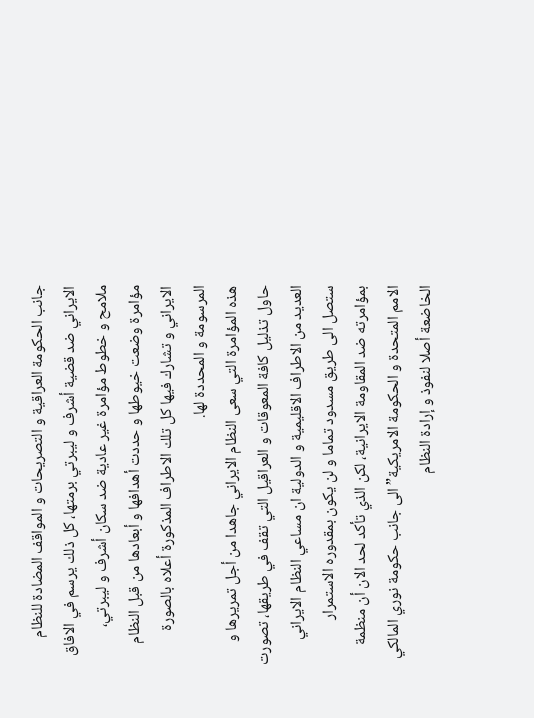جانب الحکومة العراقية و التصريحات و المواقف المضادة للنظام الايراني ضد قضية أشرف و ليبرتي برمتها، کل ذلك يرسم في الافاق ملامح و خطوط مؤامرة غير عادية ضد سکان أشرف و ليبرتي، مؤامرة وضعت خيوطها و حددت أهدافها و أبعادها من قبل النظام الايراني و تشارك فيها کل تلك الاطراف المذکورة أعلاه بالصورة المرسومة و المحددة لها.
هذه المؤامرة التي سعى النظام الايراني جاهدا من أجل تمريرها و حاول تذليل کافة المعوقات و العراقيل التي تقف في طريقها، تصورت العديد من الاطراف الاقليمية و الدولية ان مساعي النظام الايراني ستصل الى طريق مسدود تماما و لن يکون بمقدوره الاستمرار بمؤامرته ضد المقاومة الايرانية، لکن الذي تأکد لحد الان أن منظمة الامم المتحدة و الحکومة الامريکية”الى جانب حکومة نوري المالکي الخاضعة أصلا لنفوذ و إرادة النظام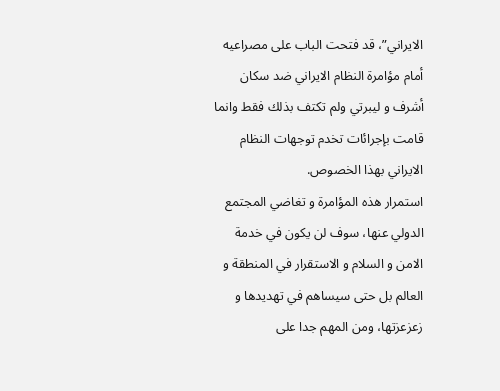الايراني”، قد فتحت الباب على مصراعيه أمام مؤامرة النظام الايراني ضد سکان أشرف و ليبرتي ولم تکتف بذلك فقط وانما قامت بإجرائات تخدم توجهات النظام الايراني بهذا الخصوص.
استمرار هذه المؤامرة و تغاضي المجتمع الدولي عنها، سوف لن يکون في خدمة الامن و السلام و الاستقرار في المنطقة و العالم بل حتى سيساهم في تهديدها و زعزعزتها، ومن المهم جدا على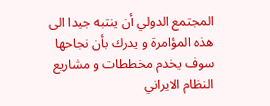المجتمع الدولي أن ينتبه جيدا الى هذه المؤامرة و يدرك بأن نجاحها سوف يخدم مخططات و مشاريع النظام الايراني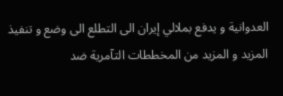العدوانية و يدفع بملالي إيران الى التطلع الى وضع و تنفيذ المزيد و المزيد من المخططات التآمرية ضد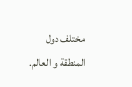مختلف دول المنطقة و العالم.